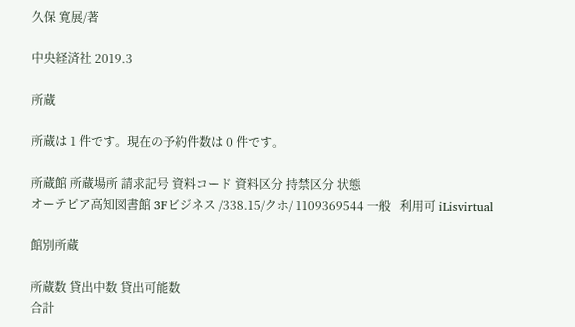久保 寛展/著

中央経済社 2019.3

所蔵

所蔵は 1 件です。現在の予約件数は 0 件です。

所蔵館 所蔵場所 請求記号 資料コード 資料区分 持禁区分 状態
オーテピア高知図書館 3Fビジネス /338.15/クホ/ 1109369544 一般   利用可 iLisvirtual

館別所蔵

所蔵数 貸出中数 貸出可能数
合計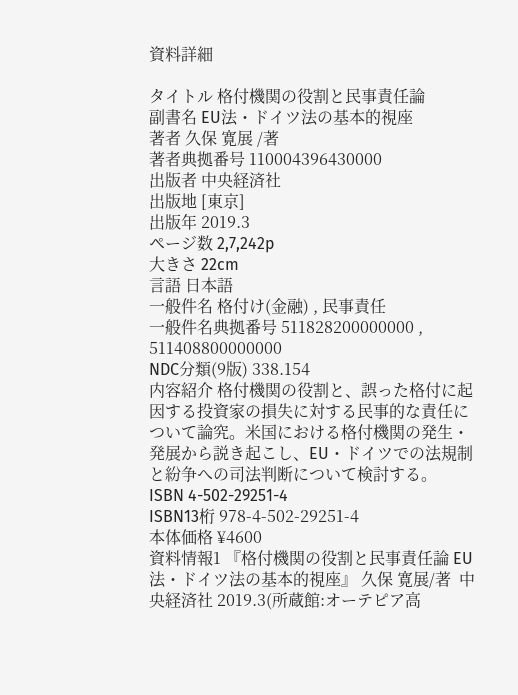資料詳細

タイトル 格付機関の役割と民事責任論
副書名 EU法・ドイツ法の基本的視座
著者 久保 寛展 /著
著者典拠番号 110004396430000
出版者 中央経済社
出版地 [東京]
出版年 2019.3
ページ数 2,7,242p
大きさ 22cm
言語 日本語
一般件名 格付け(金融) , 民事責任
一般件名典拠番号 511828200000000 , 511408800000000
NDC分類(9版) 338.154
内容紹介 格付機関の役割と、誤った格付に起因する投資家の損失に対する民事的な責任について論究。米国における格付機関の発生・発展から説き起こし、EU・ドイツでの法規制と紛争への司法判断について検討する。
ISBN 4-502-29251-4
ISBN13桁 978-4-502-29251-4
本体価格 ¥4600
資料情報1 『格付機関の役割と民事責任論 EU法・ドイツ法の基本的視座』 久保 寛展/著  中央経済社 2019.3(所蔵館:オーテピア高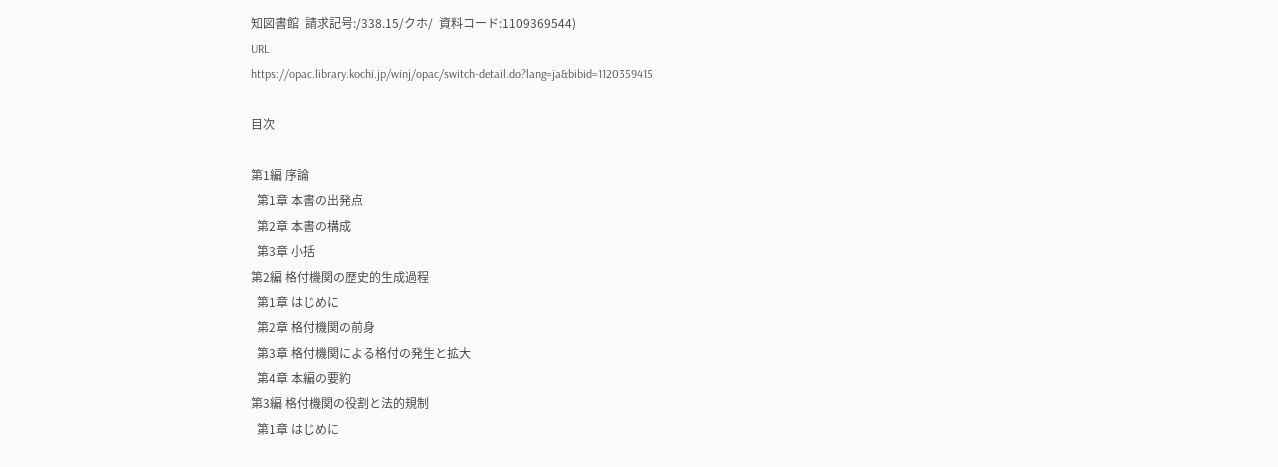知図書館  請求記号:/338.15/クホ/  資料コード:1109369544)
URL
https://opac.library.kochi.jp/winj/opac/switch-detail.do?lang=ja&bibid=1120359415

目次

第1編 序論
  第1章 本書の出発点
  第2章 本書の構成
  第3章 小括
第2編 格付機関の歴史的生成過程
  第1章 はじめに
  第2章 格付機関の前身
  第3章 格付機関による格付の発生と拡大
  第4章 本編の要約
第3編 格付機関の役割と法的規制
  第1章 はじめに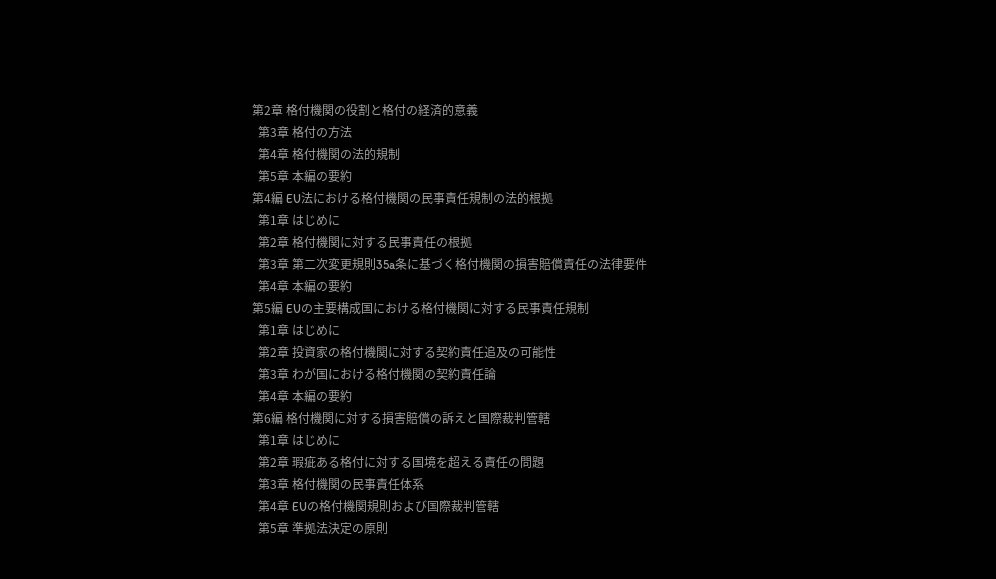第2章 格付機関の役割と格付の経済的意義
  第3章 格付の方法
  第4章 格付機関の法的規制
  第5章 本編の要約
第4編 EU法における格付機関の民事責任規制の法的根拠
  第1章 はじめに
  第2章 格付機関に対する民事責任の根拠
  第3章 第二次変更規則35a条に基づく格付機関の損害賠償責任の法律要件
  第4章 本編の要約
第5編 EUの主要構成国における格付機関に対する民事責任規制
  第1章 はじめに
  第2章 投資家の格付機関に対する契約責任追及の可能性
  第3章 わが国における格付機関の契約責任論
  第4章 本編の要約
第6編 格付機関に対する損害賠償の訴えと国際裁判管轄
  第1章 はじめに
  第2章 瑕疵ある格付に対する国境を超える責任の問題
  第3章 格付機関の民事責任体系
  第4章 EUの格付機関規則および国際裁判管轄
  第5章 準拠法決定の原則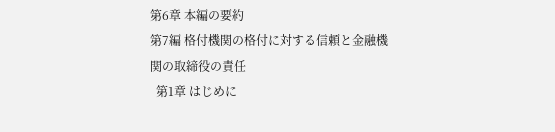第6章 本編の要約
第7編 格付機関の格付に対する信頼と金融機関の取締役の責任
  第1章 はじめに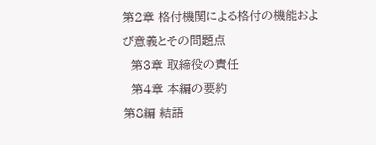第2章 格付機関による格付の機能および意義とその問題点
  第3章 取締役の責任
  第4章 本編の要約
第8編 結語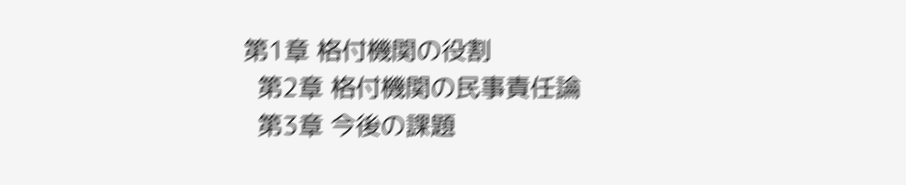第1章 格付機関の役割
  第2章 格付機関の民事責任論
  第3章 今後の課題